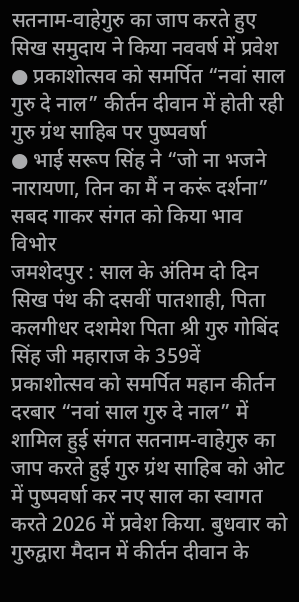सतनाम-वाहेगुरु का जाप करते हुए सिख समुदाय ने किया नववर्ष में प्रवेश
● प्रकाशोत्सव को समर्पित “नवां साल गुरु दे नाल” कीर्तन दीवान में होती रही गुरु ग्रंथ साहिब पर पुष्पवर्षा
● भाई सरूप सिंह ने “जो ना भजने नारायणा, तिन का मैं न करूं दर्शना” सबद गाकर संगत को किया भाव विभोर
जमशेदपुर : साल के अंतिम दो दिन सिख पंथ की दसवीं पातशाही, पिता कलगीधर दशमेश पिता श्री गुरु गोबिंद सिंह जी महाराज के 359वें प्रकाशोत्सव को समर्पित महान कीर्तन दरबार “नवां साल गुरु दे नाल” में शामिल हुई संगत सतनाम-वाहेगुरु का जाप करते हुई गुरु ग्रंथ साहिब को ओट में पुष्पवर्षा कर नए साल का स्वागत करते 2026 में प्रवेश किया. बुधवार को गुरुद्वारा मैदान में कीर्तन दीवान के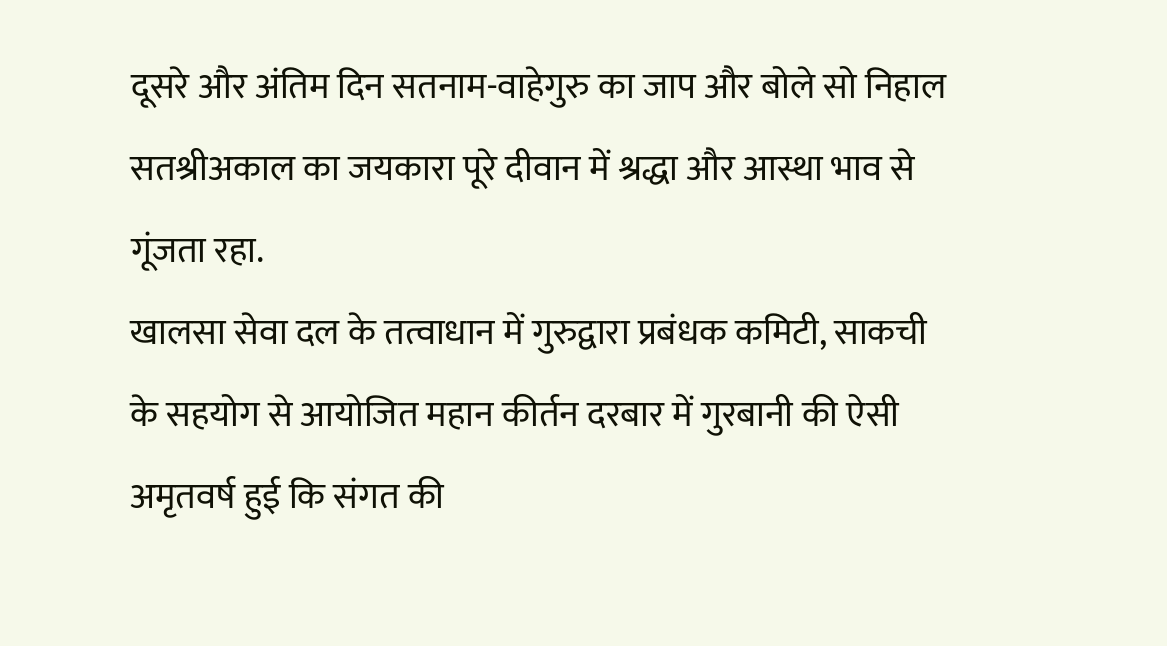दूसरे और अंतिम दिन सतनाम-वाहेगुरु का जाप और बोले सो निहाल सतश्रीअकाल का जयकारा पूरे दीवान में श्रद्धा और आस्था भाव से गूंजता रहा.
खालसा सेवा दल के तत्वाधान में गुरुद्वारा प्रबंधक कमिटी, साकची के सहयोग से आयोजित महान कीर्तन दरबार में गुरबानी की ऐसी अमृतवर्ष हुई कि संगत की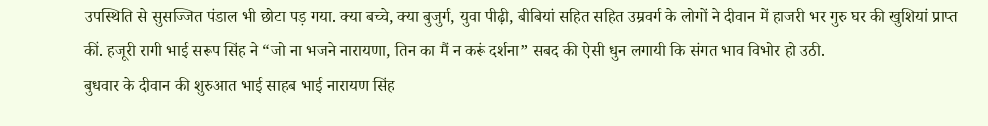उपस्थिति से सुसज्जित पंडाल भी छोटा पड़ गया. क्या बच्चे, क्या बुजुर्ग, युवा पीढ़ी, बीबियां सहित सहित उम्रवर्ग के लोगों ने दीवान में हाजरी भर गुरु घर की खुशियां प्राप्त कीं. हजूरी रागी भाई सरूप सिंह ने “जो ना भजने नारायणा, तिन का मैं न करूं दर्शना” सबद की ऐसी धुन लगायी कि संगत भाव विभोर हो उठी.
बुधवार के दीवान की शुरुआत भाई साहब भाई नारायण सिंह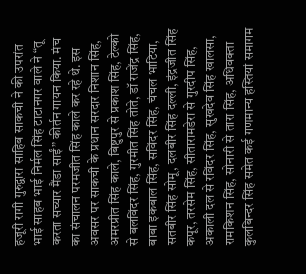हजूरी रागी गुरुद्वारा साहिब साकची ने की उपरांत भाई साहब भाई निर्मल सिंह टाटानगर वाले ने “तू करता सच्यार मैंडा साईं” कीर्तन गायन किया. मंच का संचालन परमजीत सिंह काले कर रहे थे. इस अवसर पर साकची के प्रधान सरदार निशान सिंह, अमरप्रीत सिंह काले, बिष्टुपुर से प्रकाश सिंह, टेल्को से बलविंदर सिंह, गुरमीत सिंह तोते, डॉ राजेंद्र सिंह, बाबा इकबाल सिंह, सविंदर सिंह, चंचल भाटिया, सतबीर सिंह सोमू, दलबीर सिंह दल्ली, इंद्रजीत सिंह कपूर, तरसेम सिंह, सीतारामडेरा से गुरदीप सिंह, अकाली दल से रविंदर सिंह, सुखदेव सिंह खालसा, रामकिशन सिंह, सोनारी से तारा सिंह, अधिवक्ता कुलबिन्दर सिंह समेत कई गणमान्य हस्तियां समागम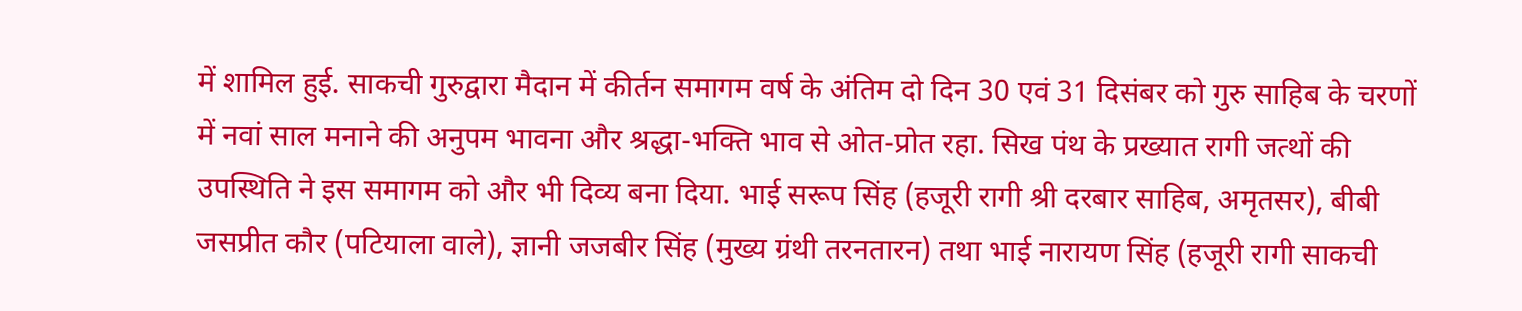में शामिल हुई. साकची गुरुद्वारा मैदान में कीर्तन समागम वर्ष के अंतिम दो दिन 30 एवं 31 दिसंबर को गुरु साहिब के चरणों में नवां साल मनाने की अनुपम भावना और श्रद्धा-भक्ति भाव से ओत-प्रोत रहा. सिख पंथ के प्रख्यात रागी जत्थों की उपस्थिति ने इस समागम को और भी दिव्य बना दिया. भाई सरूप सिंह (हजूरी रागी श्री दरबार साहिब, अमृतसर), बीबी जसप्रीत कौर (पटियाला वाले), ज्ञानी जजबीर सिंह (मुख्य ग्रंथी तरनतारन) तथा भाई नारायण सिंह (हजूरी रागी साकची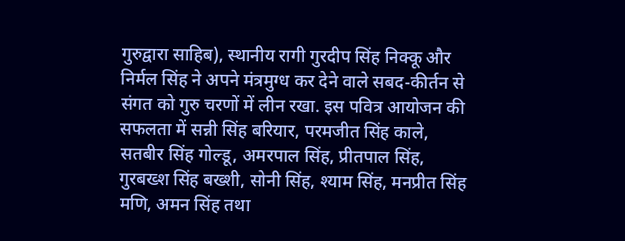गुरुद्वारा साहिब), स्थानीय रागी गुरदीप सिंह निक्कू और निर्मल सिंह ने अपने मंत्रमुग्ध कर देने वाले सबद-कीर्तन से संगत को गुरु चरणों में लीन रखा. इस पवित्र आयोजन की सफलता में सन्नी सिंह बरियार, परमजीत सिंह काले, सतबीर सिंह गोल्डू, अमरपाल सिंह, प्रीतपाल सिंह, गुरबख्श सिंह बख्शी, सोनी सिंह, श्याम सिंह, मनप्रीत सिंह मणि, अमन सिंह तथा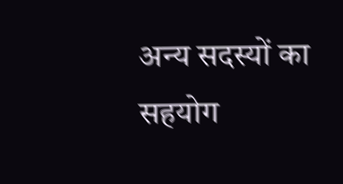अन्य सदस्यों का सहयोग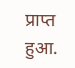प्राप्त हुआ.